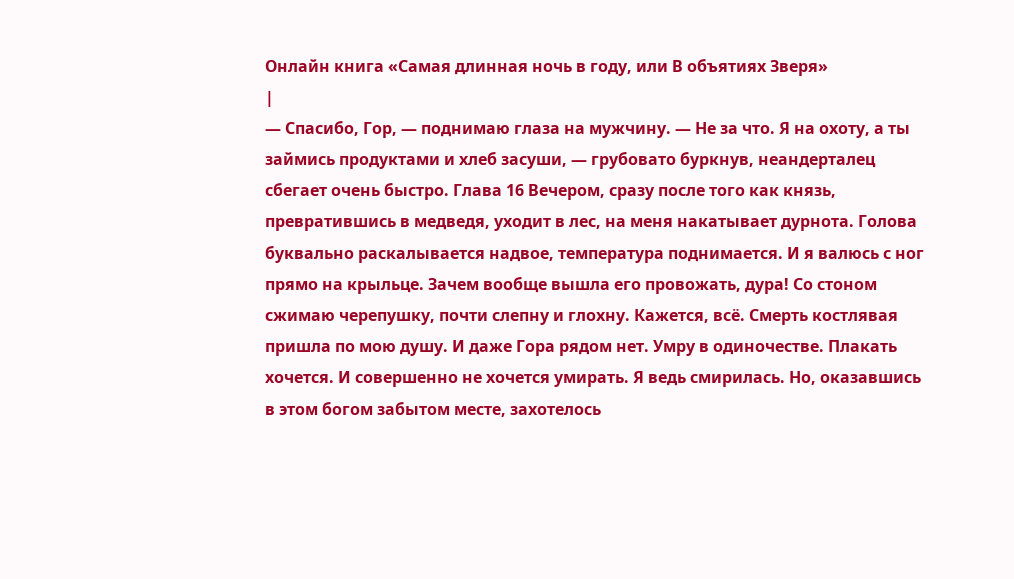Онлайн книга «Самая длинная ночь в году, или В объятиях Зверя»
|
— Спасибо, Гор, — поднимаю глаза на мужчину. — Не за что. Я на охоту, а ты займись продуктами и хлеб засуши, — грубовато буркнув, неандерталец сбегает очень быстро. Глава 16 Вечером, сразу после того как князь, превратившись в медведя, уходит в лес, на меня накатывает дурнота. Голова буквально раскалывается надвое, температура поднимается. И я валюсь с ног прямо на крыльце. Зачем вообще вышла его провожать, дура! Со стоном сжимаю черепушку, почти слепну и глохну. Кажется, всё. Смерть костлявая пришла по мою душу. И даже Гора рядом нет. Умру в одиночестве. Плакать хочется. И совершенно не хочется умирать. Я ведь смирилась. Но, оказавшись в этом богом забытом месте, захотелось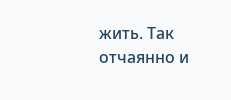жить. Так отчаянно и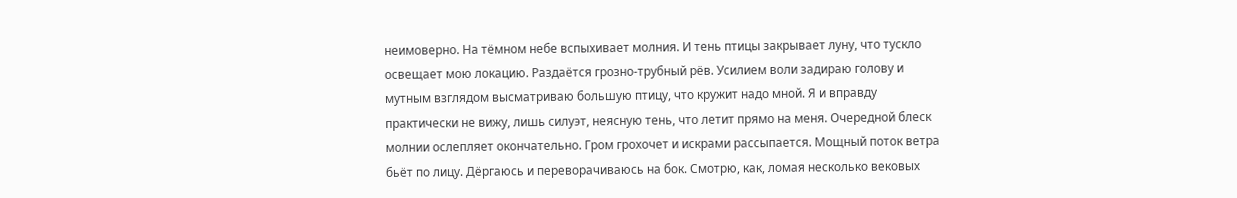неимоверно. На тёмном небе вспыхивает молния. И тень птицы закрывает луну, что тускло освещает мою локацию. Раздаётся грозно-трубный рёв. Усилием воли задираю голову и мутным взглядом высматриваю большую птицу, что кружит надо мной. Я и вправду практически не вижу, лишь силуэт, неясную тень, что летит прямо на меня. Очередной блеск молнии ослепляет окончательно. Гром грохочет и искрами рассыпается. Мощный поток ветра бьёт по лицу. Дёргаюсь и переворачиваюсь на бок. Смотрю, как, ломая несколько вековых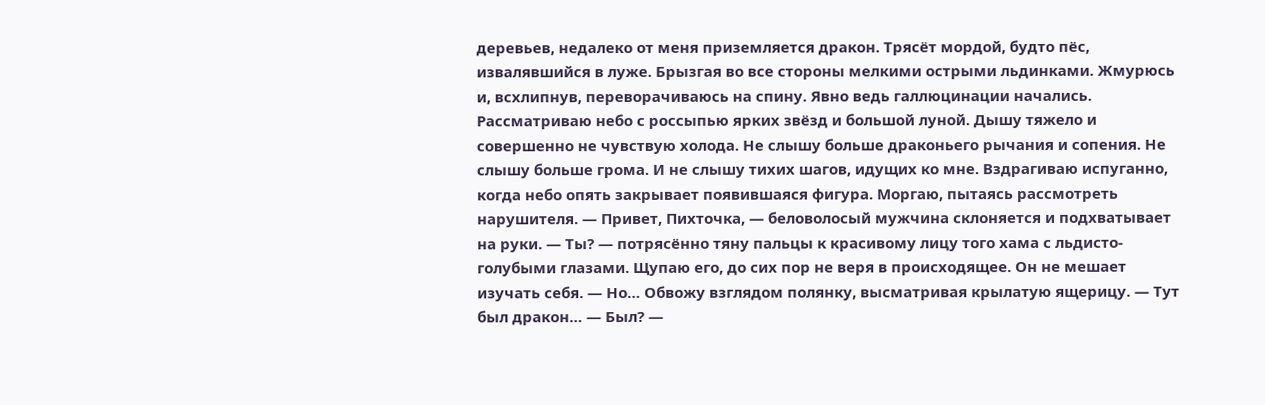деревьев, недалеко от меня приземляется дракон. Трясёт мордой, будто пёс, извалявшийся в луже. Брызгая во все стороны мелкими острыми льдинками. Жмурюсь и, всхлипнув, переворачиваюсь на спину. Явно ведь галлюцинации начались. Рассматриваю небо с россыпью ярких звёзд и большой луной. Дышу тяжело и совершенно не чувствую холода. Не слышу больше драконьего рычания и сопения. Не слышу больше грома. И не слышу тихих шагов, идущих ко мне. Вздрагиваю испуганно, когда небо опять закрывает появившаяся фигура. Моргаю, пытаясь рассмотреть нарушителя. — Привет, Пихточка, — беловолосый мужчина склоняется и подхватывает на руки. — Ты? — потрясённо тяну пальцы к красивому лицу того хама с льдисто-голубыми глазами. Щупаю его, до сих пор не веря в происходящее. Он не мешает изучать себя. — Но… Обвожу взглядом полянку, высматривая крылатую ящерицу. — Тут был дракон… — Был? —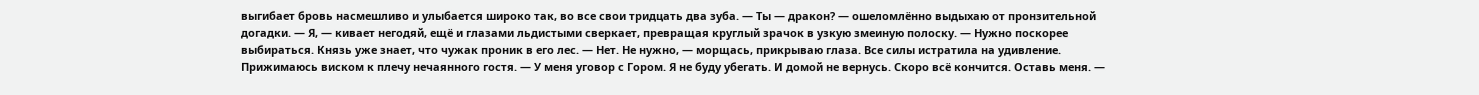выгибает бровь насмешливо и улыбается широко так, во все свои тридцать два зуба. — Ты — дракон? — ошеломлённо выдыхаю от пронзительной догадки. — Я, — кивает негодяй, ещё и глазами льдистыми сверкает, превращая круглый зрачок в узкую змеиную полоску. — Нужно поскорее выбираться. Князь уже знает, что чужак проник в его лес. — Нет. Не нужно, — морщась, прикрываю глаза. Все силы истратила на удивление. Прижимаюсь виском к плечу нечаянного гостя. — У меня уговор с Гором. Я не буду убегать. И домой не вернусь. Скоро всё кончится. Оставь меня. —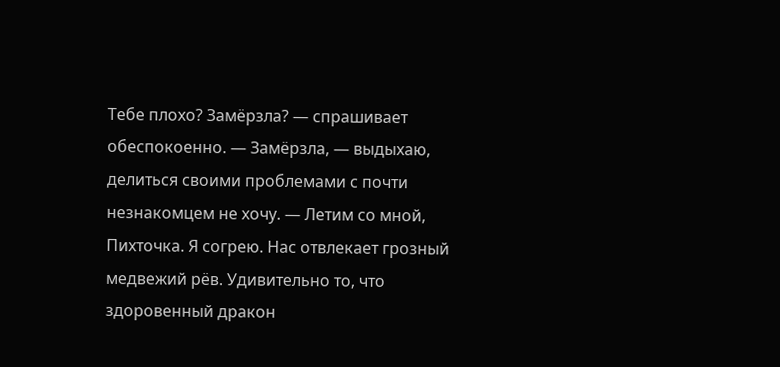Тебе плохо? Замёрзла? — спрашивает обеспокоенно. — Замёрзла, — выдыхаю, делиться своими проблемами с почти незнакомцем не хочу. — Летим со мной, Пихточка. Я согрею. Нас отвлекает грозный медвежий рёв. Удивительно то, что здоровенный дракон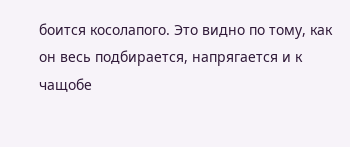боится косолапого. Это видно по тому, как он весь подбирается, напрягается и к чащобе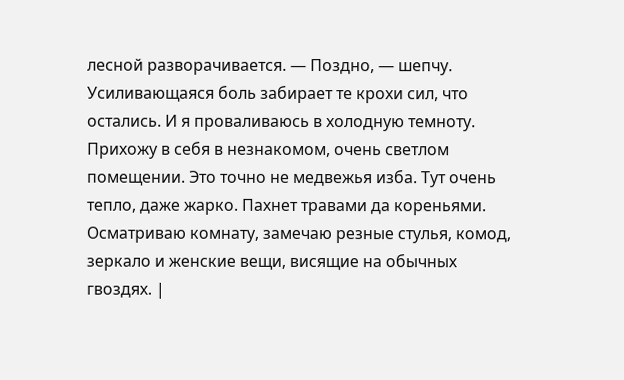лесной разворачивается. — Поздно, — шепчу. Усиливающаяся боль забирает те крохи сил, что остались. И я проваливаюсь в холодную темноту. Прихожу в себя в незнакомом, очень светлом помещении. Это точно не медвежья изба. Тут очень тепло, даже жарко. Пахнет травами да кореньями. Осматриваю комнату, замечаю резные стулья, комод, зеркало и женские вещи, висящие на обычных гвоздях. |